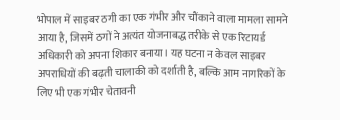भोपाल में साइबर ठगी का एक गंभीर और चौंकाने वाला मामला सामने आया है, जिसमें ठगों ने अत्यंत योजनाबद्ध तरीके से एक रिटायर्ड अधिकारी को अपना शिकार बनाया। यह घटना न केवल साइबर अपराधियों की बढ़ती चालाकी को दर्शाती है, बल्कि आम नागरिकों के लिए भी एक गंभीर चेतावनी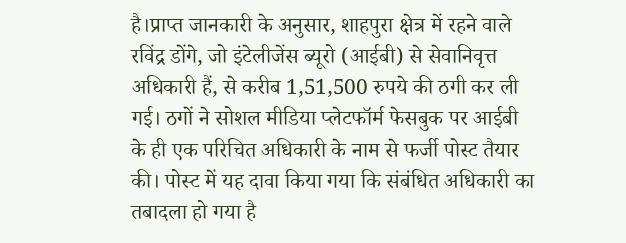है।प्राप्त जानकारी के अनुसार, शाहपुरा क्षेत्र में रहने वाले रविंद्र डोंगे, जो इंटेलीजेंस ब्यूरो (आईबी) से सेवानिवृत्त अधिकारी हैं, से करीब 1,51,500 रुपये की ठगी कर ली गई। ठगों ने सोशल मीडिया प्लेटफॉर्म फेसबुक पर आईबी के ही एक परिचित अधिकारी के नाम से फर्जी पोस्ट तैयार की। पोस्ट में यह दावा किया गया कि संबंधित अधिकारी का तबादला हो गया है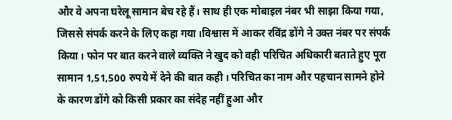और वे अपना घरेलू सामान बेच रहे हैं। साथ ही एक मोबाइल नंबर भी साझा किया गया, जिससे संपर्क करने के लिए कहा गया।विश्वास में आकर रविंद्र डोंगे ने उक्त नंबर पर संपर्क किया। फोन पर बात करने वाले व्यक्ति ने खुद को वही परिचित अधिकारी बताते हुए पूरा सामान 1,51,500 रुपये में देने की बात कही। परिचित का नाम और पहचान सामने होने के कारण डोंगे को किसी प्रकार का संदेह नहीं हुआ और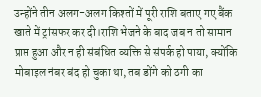उन्होंने तीन अलग-अलग किश्तों में पूरी राशि बताए गए बैंक खाते में ट्रांसफर कर दी।राशि भेजने के बाद जब न तो सामान प्राप्त हुआ और न ही संबंधित व्यक्ति से संपर्क हो पाया, क्योंकि मोबाइल नंबर बंद हो चुका था, तब डोंगे को ठगी का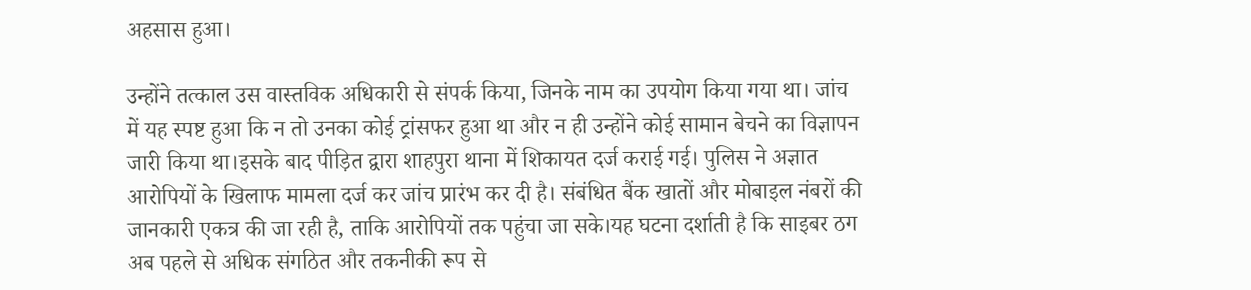अहसास हुआ।

उन्होंने तत्काल उस वास्तविक अधिकारी से संपर्क किया, जिनके नाम का उपयोग किया गया था। जांच में यह स्पष्ट हुआ कि न तो उनका कोई ट्रांसफर हुआ था और न ही उन्होंने कोई सामान बेचने का विज्ञापन जारी किया था।इसके बाद पीड़ित द्वारा शाहपुरा थाना में शिकायत दर्ज कराई गई। पुलिस ने अज्ञात आरोपियों के खिलाफ मामला दर्ज कर जांच प्रारंभ कर दी है। संबंधित बैंक खातों और मोबाइल नंबरों की जानकारी एकत्र की जा रही है, ताकि आरोपियों तक पहुंचा जा सके।यह घटना दर्शाती है कि साइबर ठग अब पहले से अधिक संगठित और तकनीकी रूप से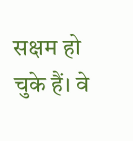सक्षम हो चुके हैं। वे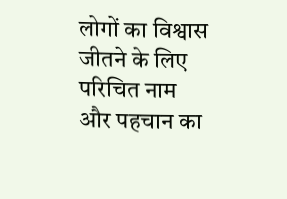लोगों का विश्वास जीतने के लिए परिचित नाम और पहचान का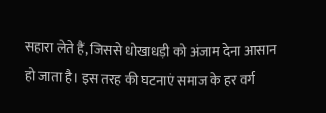सहारा लेते हैं, जिससे धोखाधड़ी को अंजाम देना आसान हो जाता है। इस तरह की घटनाएं समाज के हर वर्ग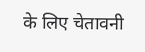के लिए चेतावनी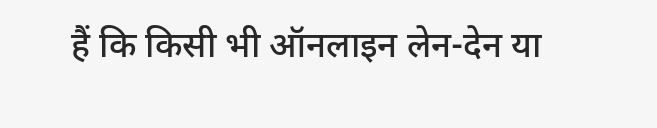हैं कि किसी भी ऑनलाइन लेन-देन या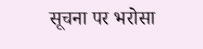सूचना पर भरोसा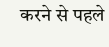करने से पहले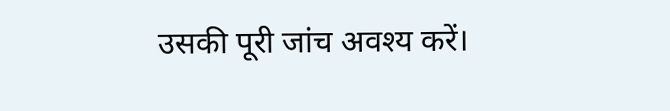उसकी पूरी जांच अवश्य करें।